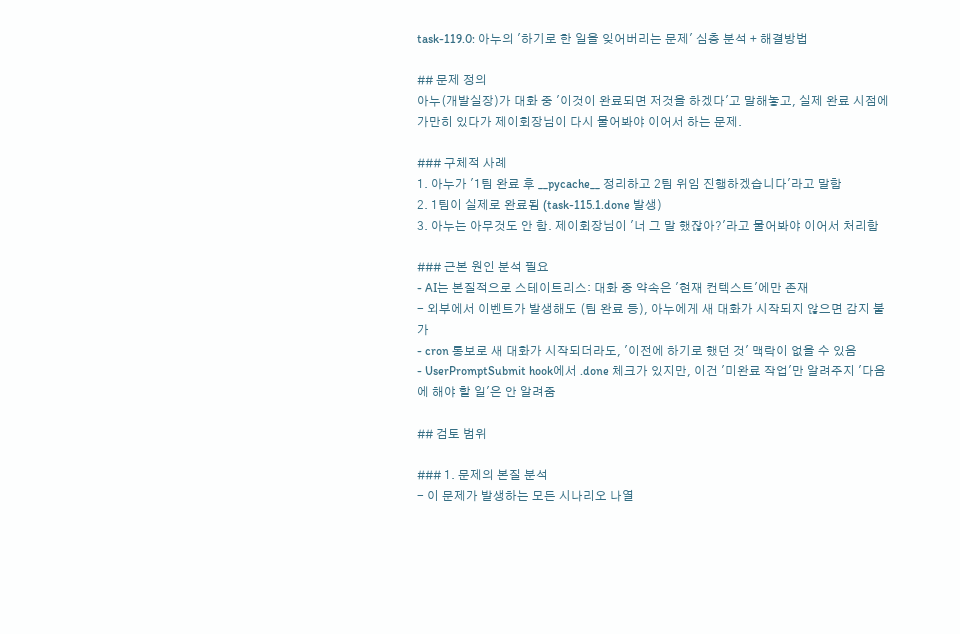task-119.0: 아누의 '하기로 한 일을 잊어버리는 문제' 심층 분석 + 해결방법

## 문제 정의
아누(개발실장)가 대화 중 '이것이 완료되면 저것을 하겠다'고 말해놓고, 실제 완료 시점에 가만히 있다가 제이회장님이 다시 물어봐야 이어서 하는 문제.

### 구체적 사례
1. 아누가 '1팀 완료 후 __pycache__ 정리하고 2팀 위임 진행하겠습니다'라고 말함
2. 1팀이 실제로 완료됨 (task-115.1.done 발생)
3. 아누는 아무것도 안 함. 제이회장님이 '너 그 말 했잖아?'라고 물어봐야 이어서 처리함

### 근본 원인 분석 필요
- AI는 본질적으로 스테이트리스: 대화 중 약속은 '현재 컨텍스트'에만 존재
- 외부에서 이벤트가 발생해도 (팀 완료 등), 아누에게 새 대화가 시작되지 않으면 감지 불가
- cron 통보로 새 대화가 시작되더라도, '이전에 하기로 했던 것' 맥락이 없을 수 있음
- UserPromptSubmit hook에서 .done 체크가 있지만, 이건 '미완료 작업'만 알려주지 '다음에 해야 할 일'은 안 알려줌

## 검토 범위

### 1. 문제의 본질 분석
- 이 문제가 발생하는 모든 시나리오 나열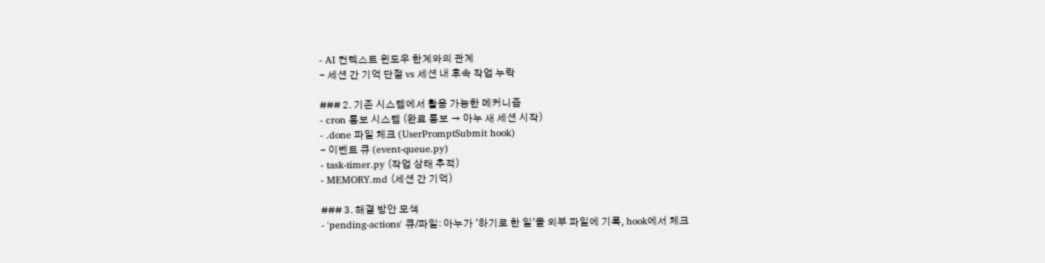- AI 컨텍스트 윈도우 한계와의 관계
- 세션 간 기억 단절 vs 세션 내 후속 작업 누락

### 2. 기존 시스템에서 활용 가능한 메커니즘
- cron 통보 시스템 (완료 통보 → 아누 새 세션 시작)
- .done 파일 체크 (UserPromptSubmit hook)
- 이벤트 큐 (event-queue.py)
- task-timer.py (작업 상태 추적)
- MEMORY.md (세션 간 기억)

### 3. 해결 방안 모색
- 'pending-actions' 큐/파일: 아누가 '하기로 한 일'을 외부 파일에 기록, hook에서 체크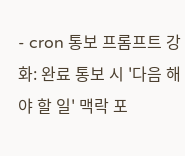- cron 통보 프롬프트 강화: 완료 통보 시 '다음 해야 할 일' 맥락 포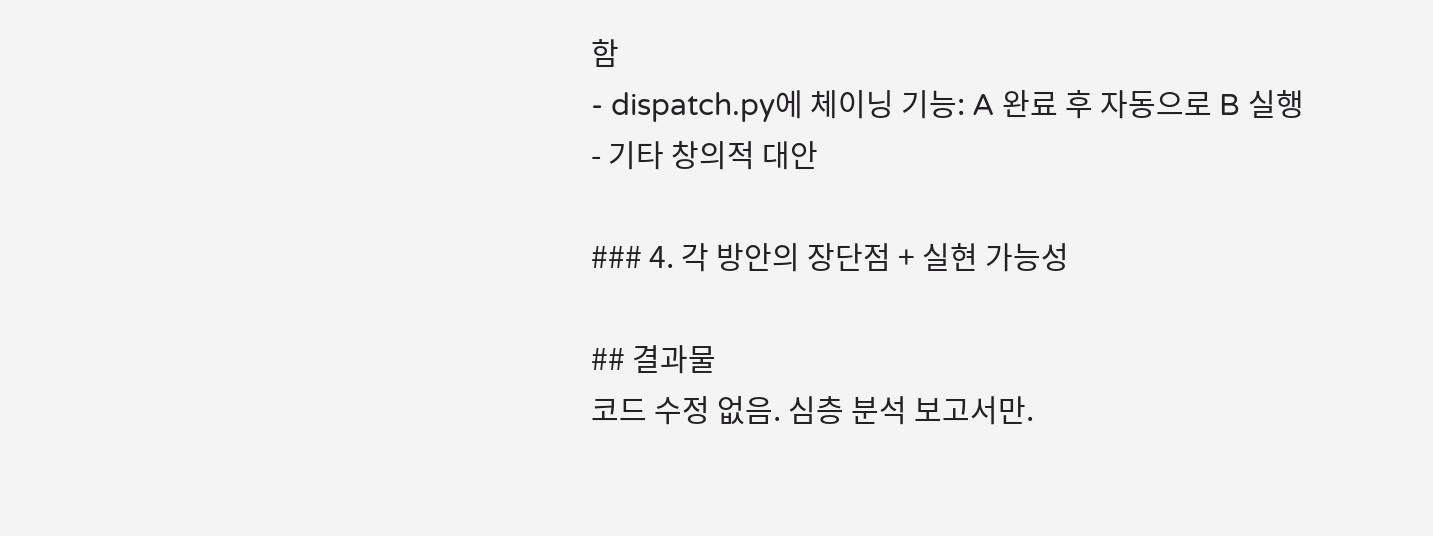함
- dispatch.py에 체이닝 기능: A 완료 후 자동으로 B 실행
- 기타 창의적 대안

### 4. 각 방안의 장단점 + 실현 가능성

## 결과물
코드 수정 없음. 심층 분석 보고서만.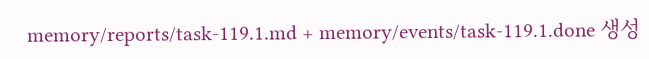memory/reports/task-119.1.md + memory/events/task-119.1.done 생성